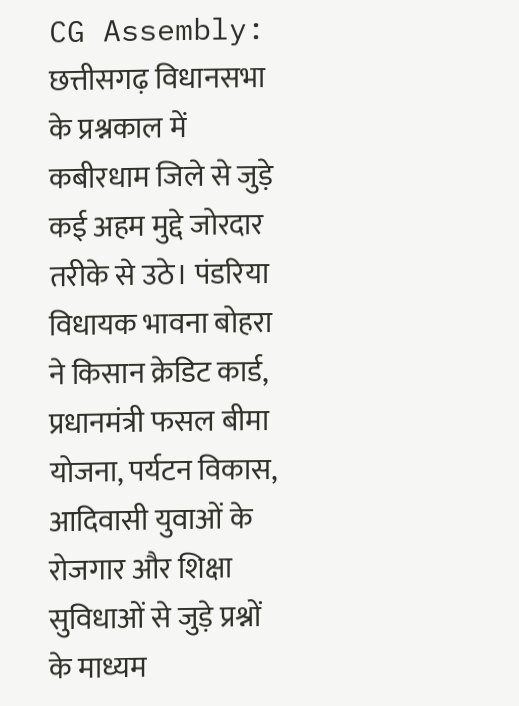CG Assembly: छत्तीसगढ़ विधानसभा के प्रश्नकाल में कबीरधाम जिले से जुड़े कई अहम मुद्दे जोरदार तरीके से उठे। पंडरिया विधायक भावना बोहरा ने किसान क्रेडिट कार्ड, प्रधानमंत्री फसल बीमा योजना, पर्यटन विकास, आदिवासी युवाओं के रोजगार और शिक्षा सुविधाओं से जुड़े प्रश्नों के माध्यम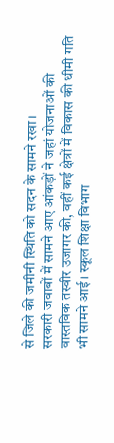से जिले की जमीनी स्थिति को सदन के सामने रखा।
सरकारी जवाबों में सामने आए आंकड़ों ने जहां योजनाओं की वास्तविक तस्वीर उजागर की, वहीं कई क्षेत्रों में विकास की धीमी गति भी सामने आई। स्कूल शिक्षा विभाग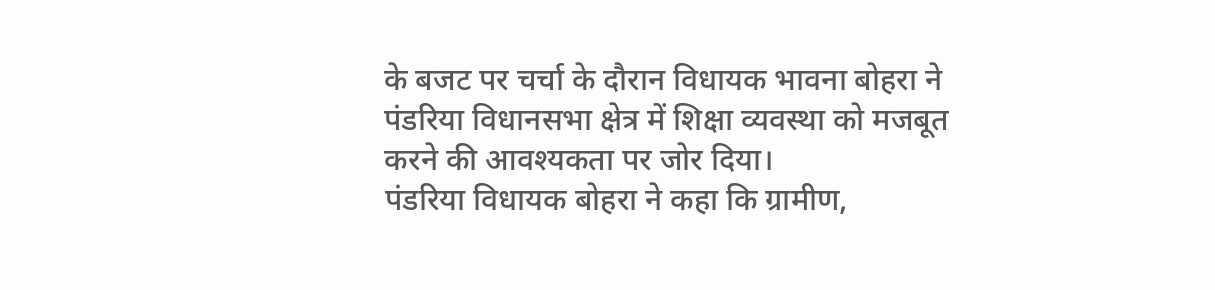के बजट पर चर्चा के दौरान विधायक भावना बोहरा ने पंडरिया विधानसभा क्षेत्र में शिक्षा व्यवस्था को मजबूत करने की आवश्यकता पर जोर दिया।
पंडरिया विधायक बोहरा ने कहा कि ग्रामीण,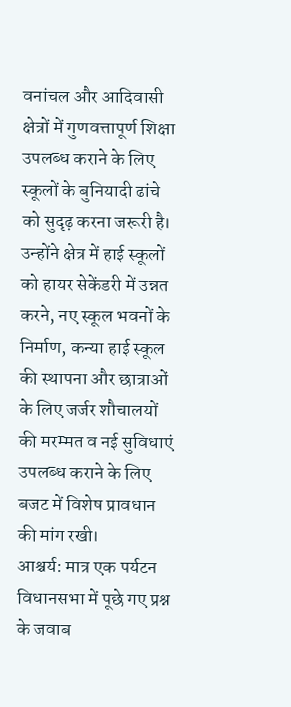वनांचल और आदिवासी क्षेत्रों में गुणवत्तापूर्ण शिक्षा उपलब्ध कराने के लिए स्कूलों के बुनियादी ढांचे को सुदृढ़ करना जरूरी है। उन्होंने क्षेत्र में हाई स्कूलों को हायर सेकेंडरी में उन्नत करने, नए स्कूल भवनों के निर्माण, कन्या हाई स्कूल की स्थापना और छात्राओं के लिए जर्जर शौचालयों की मरम्मत व नई सुविधाएं उपलब्ध कराने के लिए बजट में विशेष प्रावधान की मांग रखी।
आश्चर्य: मात्र एक पर्यटन
विधानसभा में पूछे गए प्रश्न के जवाब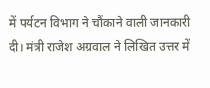में पर्यटन विभाग ने चौंकाने वाली जानकारी दी। मंत्री राजेश अग्रवाल ने लिखित उत्तर में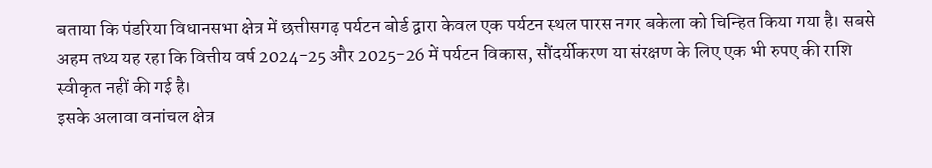बताया कि पंडरिया विधानसभा क्षेत्र में छत्तीसगढ़ पर्यटन बोर्ड द्वारा केवल एक पर्यटन स्थल पारस नगर बकेला को चिन्हित किया गया है। सबसे अहम तथ्य यह रहा कि वित्तीय वर्ष 2024-25 और 2025-26 में पर्यटन विकास, सौंदर्यीकरण या संरक्षण के लिए एक भी रुपए की राशि स्वीकृत नहीं की गई है।
इसके अलावा वनांचल क्षेत्र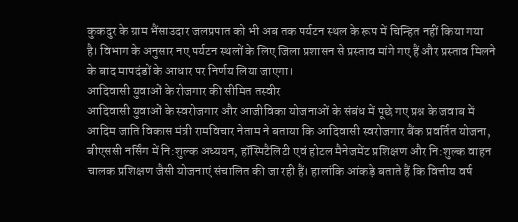कुकदुर के ग्राम भैंसाउदार जलप्रपात को भी अब तक पर्यटन स्थल के रूप में चिन्हित नहीं किया गया है। विभाग के अनुसार नए पर्यटन स्थलों के लिए जिला प्रशासन से प्रस्ताव मांगे गए हैं और प्रस्ताव मिलने के बाद मापदंडों के आधार पर निर्णय लिया जाएगा।
आदिवासी युवाओं के रोजगार की सीमित तस्वीर
आदिवासी युवाओं के स्वरोजगार और आजीविका योजनाओं के संबंध में पूछे गए प्रश्न के जवाब में आदिम जाति विकास मंत्री रामविचार नेताम ने बताया कि आदिवासी स्वरोजगार बैंक प्रवर्तित योजना, बीएससी नर्सिंग में नि:शुल्क अध्ययन, हॉस्पिटैलिटी एवं होटल मैनेजमेंट प्रशिक्षण और नि:शुल्क वाहन चालक प्रशिक्षण जैसी योजनाएं संचालित की जा रही हैं। हालांकि आंकड़े बताते हैं कि वित्तीय वर्ष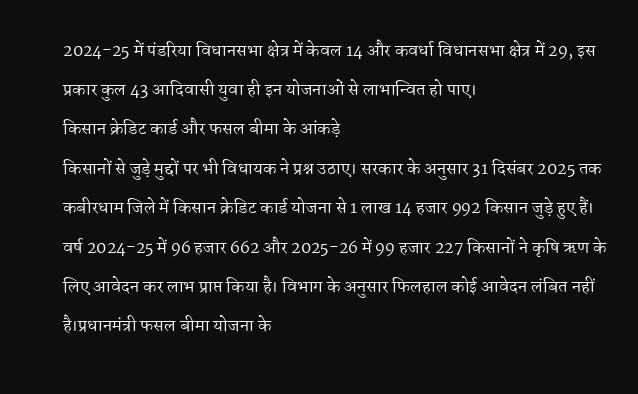2024-25 में पंडरिया विधानसभा क्षेत्र में केवल 14 और कवर्धा विधानसभा क्षेत्र में 29, इस प्रकार कुल 43 आदिवासी युवा ही इन योजनाओं से लाभान्वित हो पाए।
किसान क्रेडिट कार्ड और फसल बीमा के आंकड़े
किसानों से जुड़े मुद्दों पर भी विधायक ने प्रश्न उठाए। सरकार के अनुसार 31 दिसंबर 2025 तक कबीरधाम जिले में किसान क्रेडिट कार्ड योजना से 1 लाख 14 हजार 992 किसान जुड़े हुए हैं। वर्ष 2024-25 में 96 हजार 662 और 2025-26 में 99 हजार 227 किसानों ने कृषि ऋण के लिए आवेदन कर लाभ प्राप्त किया है। विभाग के अनुसार फिलहाल कोई आवेदन लंबित नहीं है।प्रधानमंत्री फसल बीमा योजना के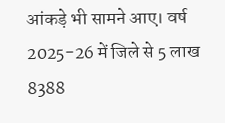आंकड़े भी सामने आए। वर्ष 2025-26 में जिले से 5 लाख 8388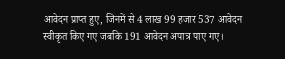आवेदन प्राप्त हुए, जिनमें से 4 लाख 99 हजार 537 आवेदन स्वीकृत किए गए जबकि 191 आवेदन अपात्र पाए गए।